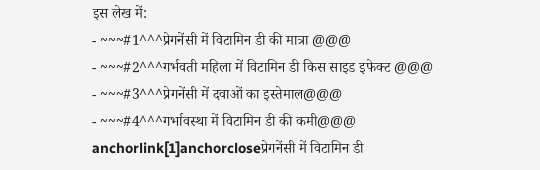इस लेख में:
- ~~~#1^^^प्रेगनेंसी में विटामिन डी की मात्रा @@@
- ~~~#2^^^गर्भवती महिला में विटामिन डी किस साइड इफेक्ट @@@
- ~~~#3^^^प्रेगनेंसी में दवाओं का इस्तेमाल@@@
- ~~~#4^^^गर्भावस्था में विटामिन डी की कमी@@@
anchorlink[1]anchorcloseप्रेगनेंसी में विटामिन डी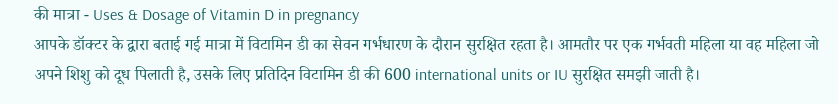की मात्रा - Uses & Dosage of Vitamin D in pregnancy
आपके डॉक्टर के द्वारा बताई गई मात्रा में विटामिन डी का सेवन गर्भधारण के दौरान सुरक्षित रहता है। आमतौर पर एक गर्भवती महिला या वह महिला जो अपने शिशु को दूध पिलाती है, उसके लिए प्रतिदिन विटामिन डी की 600 international units or IU सुरक्षित समझी जाती है।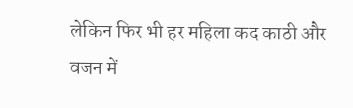लेकिन फिर भी हर महिला कद काठी और वजन में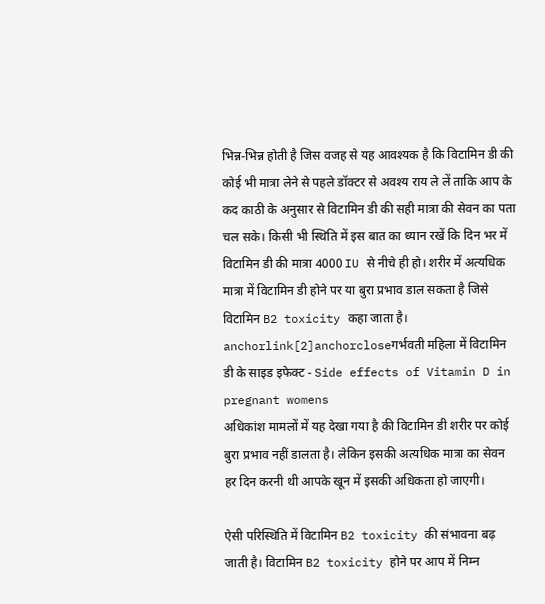भिन्न-भिन्न होती है जिस वजह से यह आवश्यक है कि विटामिन डी की कोई भी मात्रा लेने से पहले डॉक्टर से अवश्य राय ले लें ताकि आप के कद काठी के अनुसार से विटामिन डी की सही मात्रा की सेवन का पता चल सके। किसी भी स्थिति में इस बात का ध्यान रखें कि दिन भर में विटामिन डी की मात्रा 4000 IU से नीचे ही हो। शरीर में अत्यधिक मात्रा में विटामिन डी होने पर या बुरा प्रभाव डाल सकता है जिसे विटामिन B2 toxicity कहा जाता है।
anchorlink[2]anchorcloseगर्भवती महिला में विटामिन डी के साइड इफेक्ट - Side effects of Vitamin D in pregnant womens
अधिकांश मामलों में यह देखा गया है की विटामिन डी शरीर पर कोई बुरा प्रभाव नहीं डालता है। लेकिन इसकी अत्यधिक मात्रा का सेवन हर दिन करनी थी आपके खून में इसकी अधिकता हो जाएगी।

ऐसी परिस्थिति में विटामिन B2 toxicity की संभावना बढ़ जाती है। विटामिन B2 toxicity होने पर आप में निम्न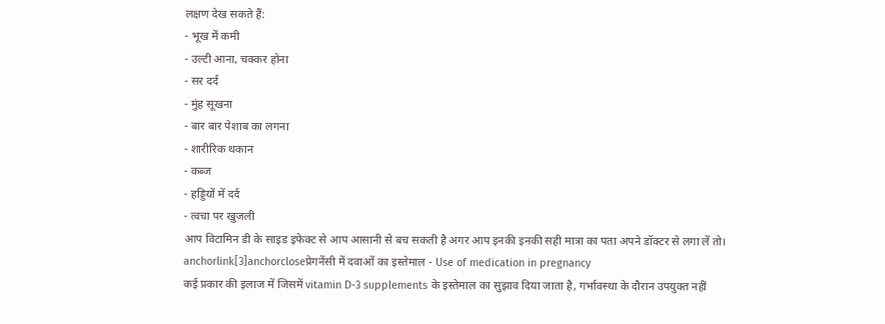लक्षण देख सकते हैं:
- भूख में कमी
- उल्टी आना, चक्कर होना
- सर दर्द
- मुंह सूखना
- बार बार पेशाब का लगना
- शारीरिक थकान
- कब्ज
- हड्डियों में दर्द
- त्वचा पर खुजली
आप विटामिन डी के साइड इफेक्ट से आप आसानी से बच सकती है अगर आप इनकी इनकी सही मात्रा का पता अपने डॉक्टर से लगा लें तो।
anchorlink[3]anchorcloseप्रेगनेंसी में दवाओं का इस्तेमाल - Use of medication in pregnancy
कई प्रकार की इलाज में जिसमें vitamin D-3 supplements के इस्तेमाल का सुझाव दिया जाता है, गर्भावस्था के दौरान उपयुक्त नहीं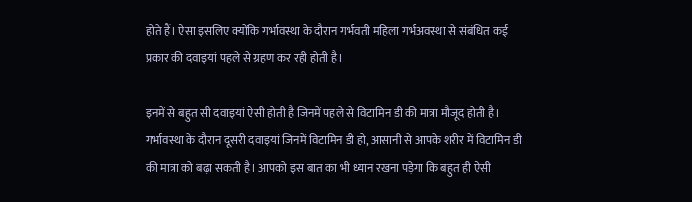होते हैं। ऐसा इसलिए क्योंकि गर्भावस्था के दौरान गर्भवती महिला गर्भअवस्था से संबंधित कई प्रकार की दवाइयां पहले से ग्रहण कर रही होती है।

इनमें से बहुत सी दवाइयां ऐसी होती है जिनमें पहले से विटामिन डी की मात्रा मौजूद होती है। गर्भावस्था के दौरान दूसरी दवाइयां जिनमें विटामिन डी हो, आसानी से आपके शरीर में विटामिन डी की मात्रा को बढ़ा सकती है। आपको इस बात का भी ध्यान रखना पड़ेगा कि बहुत ही ऐसी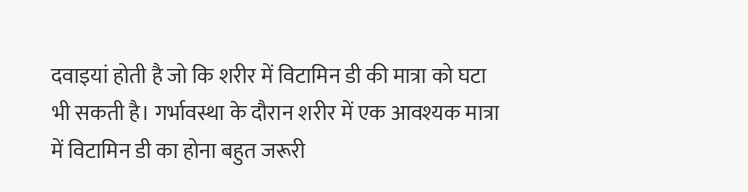दवाइयां होती है जो कि शरीर में विटामिन डी की मात्रा को घटा भी सकती है। गर्भावस्था के दौरान शरीर में एक आवश्यक मात्रा में विटामिन डी का होना बहुत जरूरी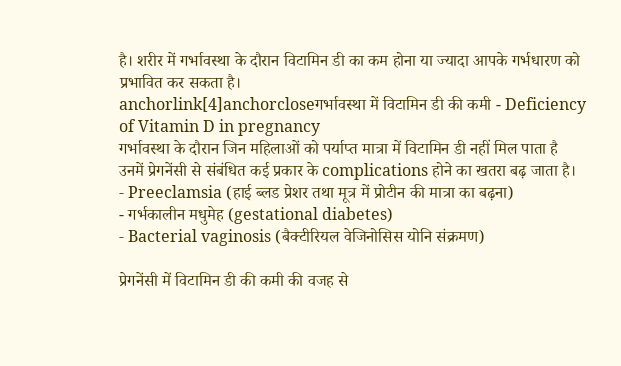है। शरीर में गर्भावस्था के दौरान विटामिन डी का कम होना या ज्यादा आपके गर्भधारण को प्रभावित कर सकता है।
anchorlink[4]anchorcloseगर्भावस्था में विटामिन डी की कमी - Deficiency of Vitamin D in pregnancy
गर्भावस्था के दौरान जिन महिलाओं को पर्याप्त मात्रा में विटामिन डी नहीं मिल पाता है उनमें प्रेगनेंसी से संबंधित कई प्रकार के complications होने का खतरा बढ़ जाता है।
- Preeclamsia (हाई ब्लड प्रेशर तथा मूत्र में प्रोटीन की मात्रा का बढ़ना)
- गर्भकालीन मधुमेह (gestational diabetes)
- Bacterial vaginosis (बैक्टीरियल वेजिनोसिस योनि संक्रमण)

प्रेगनेंसी में विटामिन डी की कमी की वजह से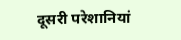दूसरी परेशानियां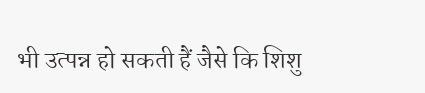भी उत्पन्न हो सकती हैं जैसे कि शिशु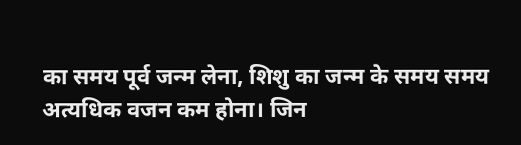का समय पूर्व जन्म लेना, शिशु का जन्म के समय समय अत्यधिक वजन कम होना। जिन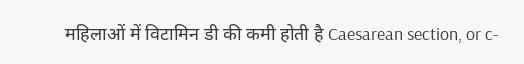महिलाओं में विटामिन डी की कमी होती है Caesarean section, or c-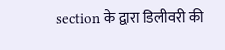section के द्वारा डिलीवरी की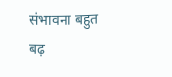संभावना बहुत बढ़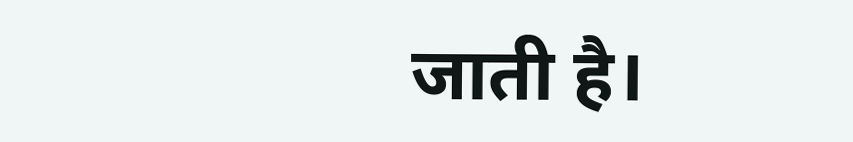जाती है।